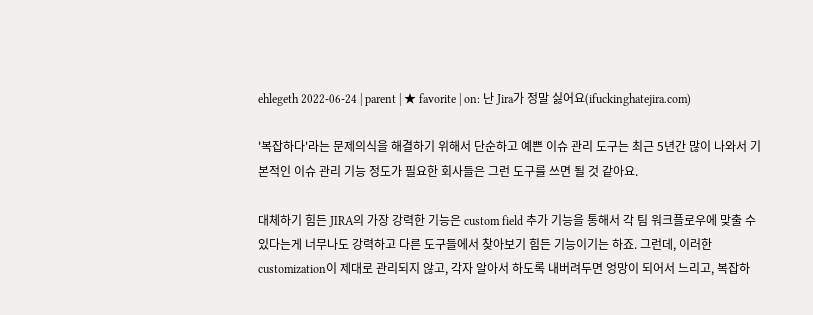ehlegeth 2022-06-24 | parent | ★ favorite | on: 난 Jira가 정말 싫어요(ifuckinghatejira.com)

'복잡하다'라는 문제의식을 해결하기 위해서 단순하고 예쁜 이슈 관리 도구는 최근 5년간 많이 나와서 기본적인 이슈 관리 기능 정도가 필요한 회사들은 그런 도구를 쓰면 될 것 같아요.

대체하기 힘든 JIRA의 가장 강력한 기능은 custom field 추가 기능을 통해서 각 팀 워크플로우에 맞출 수 있다는게 너무나도 강력하고 다른 도구들에서 찾아보기 힘든 기능이기는 하죠. 그런데, 이러한 customization이 제대로 관리되지 않고, 각자 알아서 하도록 내버려두면 엉망이 되어서 느리고, 복잡하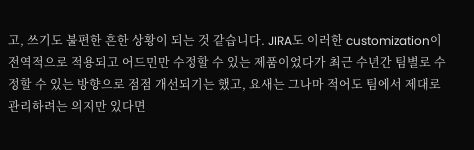고, 쓰기도 불편한 흔한 상황이 되는 것 같습니다. JIRA도 이러한 customization이 전역적으로 적용되고 어드민만 수정할 수 있는 제품이었다가 최근 수년간 팀별로 수정할 수 있는 방향으로 점점 개선되기는 했고, 요새는 그나마 적어도 팀에서 제대로 관리하려는 의지만 있다면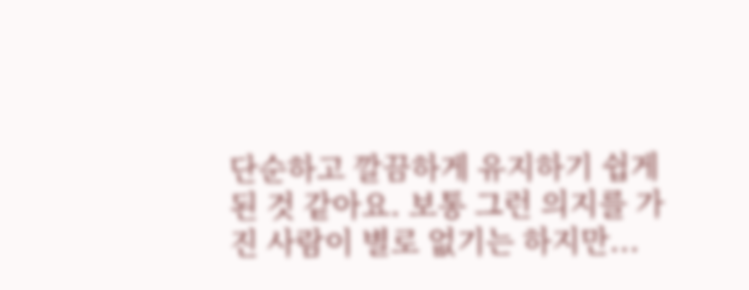단순하고 깔끔하게 유지하기 쉽게 된 것 같아요. 보통 그런 의지를 가진 사람이 별로 없기는 하지만...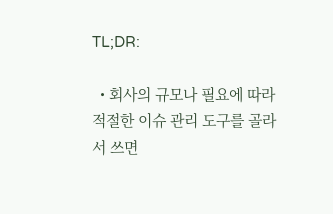TL;DR:

  • 회사의 규모나 필요에 따라 적절한 이슈 관리 도구를 골라서 쓰면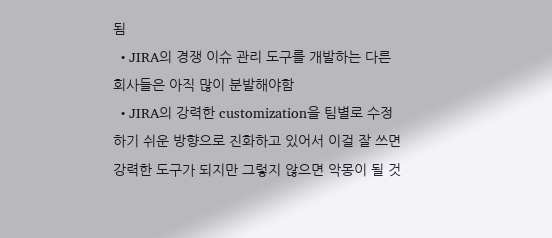됨
  • JIRA의 경쟁 이슈 관리 도구를 개발하는 다른 회사들은 아직 많이 분발해야함
  • JIRA의 강력한 customization을 팀별로 수정하기 쉬운 방향으로 진화하고 있어서 이걸 잘 쓰면 강력한 도구가 되지만 그렇지 않으면 악몽이 될 것